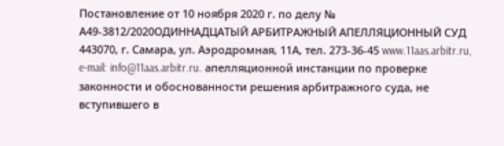Постановление от 10 ноября 2020 г. по делу № А49-3812/2020ОДИННАДЦАТЫЙ АРБИТРАЖНЫЙ АПЕЛЛЯЦИОННЫЙ СУД 443070, г. Самара, ул. Аэродромная, 11А, тел. 273-36-45 www.11aas.arbitr.ru, e-mail: info@11aas.arbitr.ru. апелляционной инстанции по проверке законности и обоснованности решения арбитражного суда, не вступившего в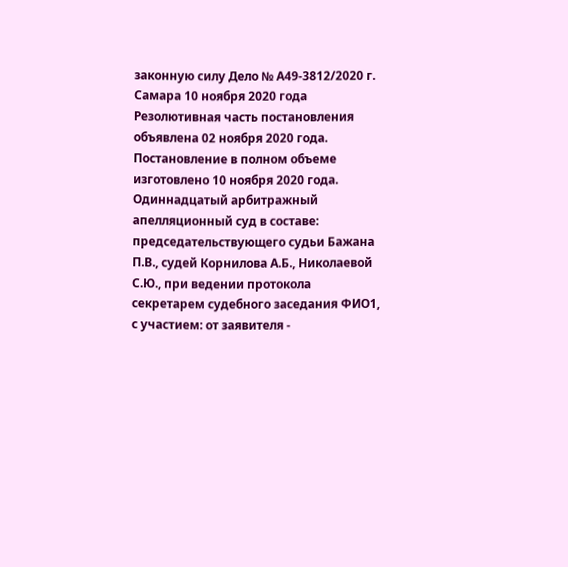законную силу Дело № А49-3812/2020 г. Самара 10 ноября 2020 года Резолютивная часть постановления объявлена 02 ноября 2020 года. Постановление в полном объеме изготовлено 10 ноября 2020 года. Одиннадцатый арбитражный апелляционный суд в составе: председательствующего судьи Бажана П.В., судей Корнилова А.Б., Николаевой С.Ю., при ведении протокола секретарем судебного заседания ФИО1, с участием: от заявителя -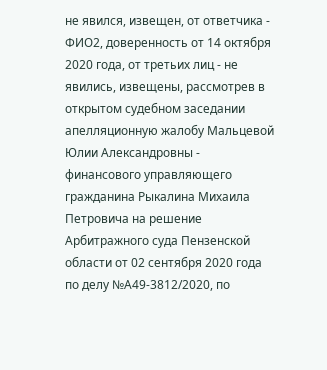не явился, извещен, от ответчика - ФИО2, доверенность от 14 октября 2020 года, от третьих лиц - не явились, извещены, рассмотрев в открытом судебном заседании апелляционную жалобу Мальцевой Юлии Александровны - финансового управляющего гражданина Рыкалина Михаила Петровича на решение Арбитражного суда Пензенской области от 02 сентября 2020 года по делу №А49-3812/2020, по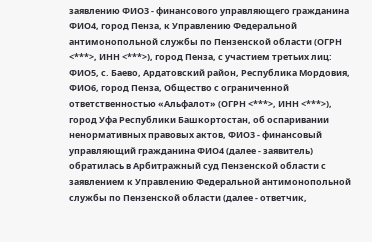заявлению ФИО3 - финансового управляющего гражданина ФИО4, город Пенза, к Управлению Федеральной антимонопольной службы по Пензенской области (ОГРН <***>, ИНН <***>), город Пенза, с участием третьих лиц: ФИО5, с. Баево, Ардатовский район, Республика Мордовия, ФИО6, город Пенза, Общество с ограниченной ответственностью «Альфалот» (ОГРН <***>, ИНН <***>), город Уфа Республики Башкортостан, об оспаривании ненормативных правовых актов, ФИО3 - финансовый управляющий гражданина ФИО4 (далее - заявитель) обратилась в Арбитражный суд Пензенской области с заявлением к Управлению Федеральной антимонопольной службы по Пензенской области (далее - ответчик,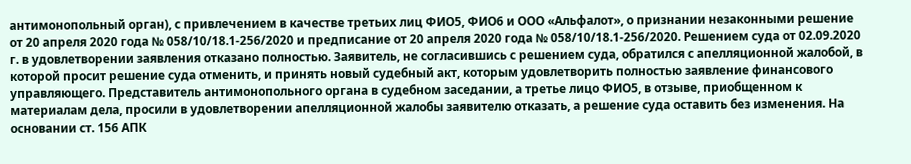антимонопольный орган), с привлечением в качестве третьих лиц ФИО5, ФИО6 и ООО «Альфалот», о признании незаконными решение от 20 апреля 2020 года № 058/10/18.1-256/2020 и предписание от 20 апреля 2020 года № 058/10/18.1-256/2020. Решением суда от 02.09.2020 г. в удовлетворении заявления отказано полностью. Заявитель, не согласившись с решением суда, обратился с апелляционной жалобой, в которой просит решение суда отменить, и принять новый судебный акт, которым удовлетворить полностью заявление финансового управляющего. Представитель антимонопольного органа в судебном заседании, а третье лицо ФИО5, в отзыве, приобщенном к материалам дела, просили в удовлетворении апелляционной жалобы заявителю отказать, а решение суда оставить без изменения. На основании ст. 156 АПК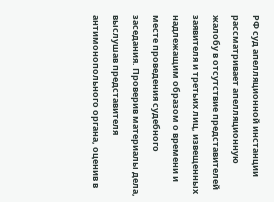РФ суд апелляционной инстанции рассматривает апелляционную жалобу в отсутствие представителей заявителя и третьих лиц, извещенных надлежащим образом о времени и месте проведения судебного заседания. Проверив материалы дела, выслушав представителя антимонопольного органа, оценив в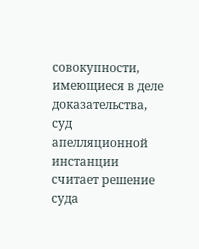совокупности, имеющиеся в деле доказательства, суд апелляционной инстанции считает решение суда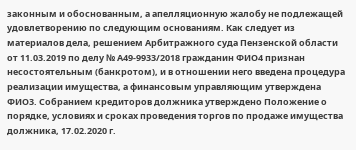законным и обоснованным, а апелляционную жалобу не подлежащей удовлетворению по следующим основаниям. Как следует из материалов дела, решением Арбитражного суда Пензенской области от 11.03.2019 по делу № А49-9933/2018 гражданин ФИО4 признан несостоятельным (банкротом), и в отношении него введена процедура реализации имущества, а финансовым управляющим утверждена ФИО3. Собранием кредиторов должника утверждено Положение о порядке, условиях и сроках проведения торгов по продаже имущества должника, 17.02.2020 г.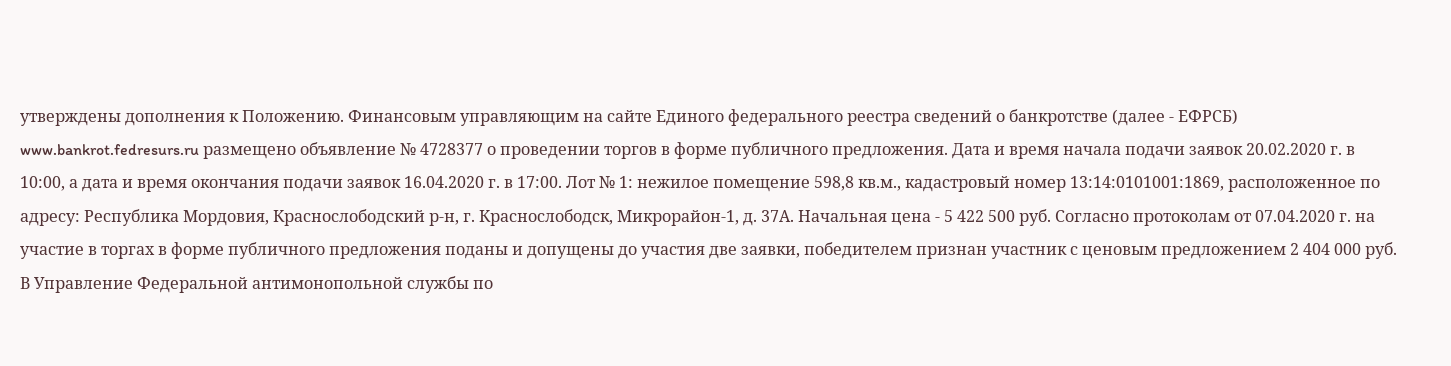утверждены дополнения к Положению. Финансовым управляющим на сайте Единого федерального реестра сведений о банкротстве (далее - ЕФРСБ) www.bankrot.fedresurs.ru размещено объявление № 4728377 о проведении торгов в форме публичного предложения. Дата и время начала подачи заявок 20.02.2020 г. в 10:00, а дата и время окончания подачи заявок 16.04.2020 г. в 17:00. Лот № 1: нежилое помещение 598,8 кв.м., кадастровый номер 13:14:0101001:1869, расположенное по адресу: Республика Мордовия, Краснослободский р-н, г. Краснослободск, Микрорайон-1, д. 37А. Начальная цена - 5 422 500 руб. Согласно протоколам от 07.04.2020 г. на участие в торгах в форме публичного предложения поданы и допущены до участия две заявки, победителем признан участник с ценовым предложением 2 404 000 руб. В Управление Федеральной антимонопольной службы по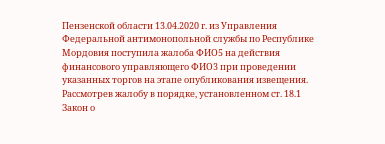Пензенской области 13.04.2020 г. из Управления Федеральной антимонопольной службы по Республике Мордовия поступила жалоба ФИО5 на действия финансового управляющего ФИО3 при проведении указанных торгов на этапе опубликования извещения. Рассмотрев жалобу в порядке, установленном ст. 18.1 Закон о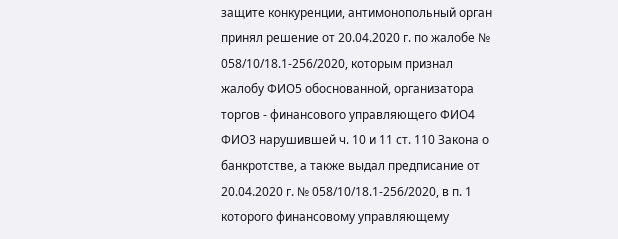защите конкуренции, антимонопольный орган принял решение от 20.04.2020 г. по жалобе № 058/10/18.1-256/2020, которым признал жалобу ФИО5 обоснованной, организатора торгов - финансового управляющего ФИО4 ФИО3 нарушившей ч. 10 и 11 ст. 110 Закона о банкротстве, а также выдал предписание от 20.04.2020 г. № 058/10/18.1-256/2020, в п. 1 которого финансовому управляющему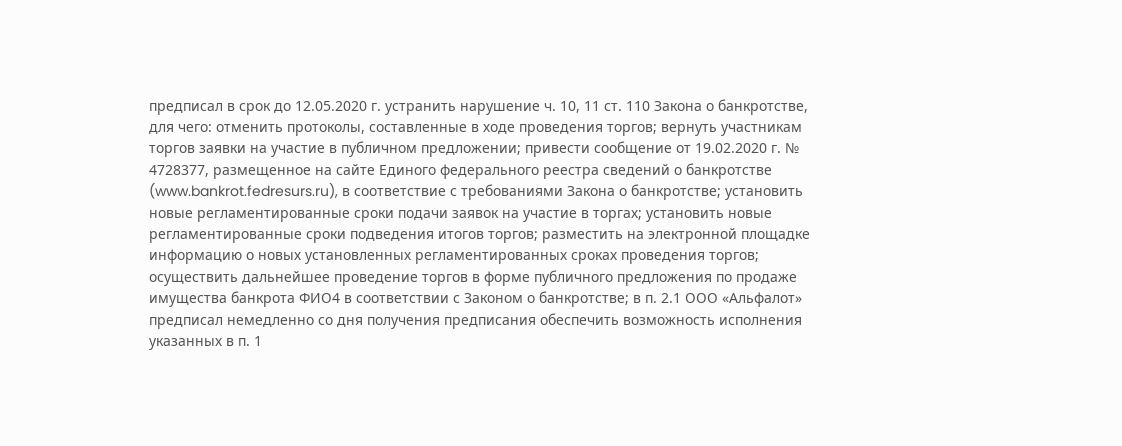предписал в срок до 12.05.2020 г. устранить нарушение ч. 10, 11 ст. 110 Закона о банкротстве, для чего: отменить протоколы, составленные в ходе проведения торгов; вернуть участникам торгов заявки на участие в публичном предложении; привести сообщение от 19.02.2020 г. № 4728377, размещенное на сайте Единого федерального реестра сведений о банкротстве (www.bankrot.fedresurs.ru), в соответствие с требованиями Закона о банкротстве; установить новые регламентированные сроки подачи заявок на участие в торгах; установить новые регламентированные сроки подведения итогов торгов; разместить на электронной площадке информацию о новых установленных регламентированных сроках проведения торгов; осуществить дальнейшее проведение торгов в форме публичного предложения по продаже имущества банкрота ФИО4 в соответствии с Законом о банкротстве; в п. 2.1 ООО «Альфалот» предписал немедленно со дня получения предписания обеспечить возможность исполнения указанных в п. 1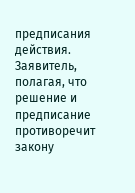предписания действия. Заявитель, полагая, что решение и предписание противоречит закону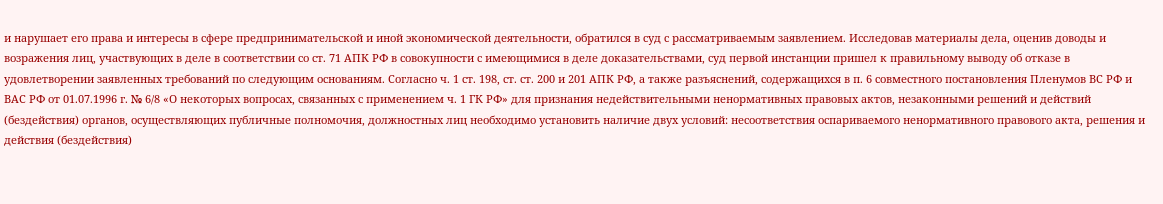и нарушает его права и интересы в сфере предпринимательской и иной экономической деятельности, обратился в суд с рассматриваемым заявлением. Исследовав материалы дела, оценив доводы и возражения лиц, участвующих в деле в соответствии со ст. 71 АПК РФ в совокупности с имеющимися в деле доказательствами, суд первой инстанции пришел к правильному выводу об отказе в удовлетворении заявленных требований по следующим основаниям. Согласно ч. 1 ст. 198, ст. ст. 200 и 201 АПК РФ, а также разъяснений, содержащихся в п. 6 совместного постановления Пленумов ВС РФ и ВАС РФ от 01.07.1996 г. № 6/8 «О некоторых вопросах, связанных с применением ч. 1 ГК РФ» для признания недействительными ненормативных правовых актов, незаконными решений и действий (бездействия) органов, осуществляющих публичные полномочия, должностных лиц необходимо установить наличие двух условий: несоответствия оспариваемого ненормативного правового акта, решения и действия (бездействия)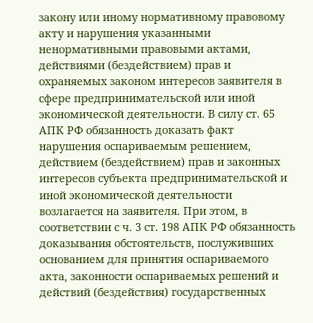закону или иному нормативному правовому акту и нарушения указанными ненормативными правовыми актами, действиями (бездействием) прав и охраняемых законом интересов заявителя в сфере предпринимательской или иной экономической деятельности. В силу ст. 65 АПК РФ обязанность доказать факт нарушения оспариваемым решением, действием (бездействием) прав и законных интересов субъекта предпринимательской и иной экономической деятельности возлагается на заявителя. При этом, в соответствии с ч. 3 ст. 198 АПК РФ обязанность доказывания обстоятельств, послуживших основанием для принятия оспариваемого акта, законности оспариваемых решений и действий (бездействия) государственных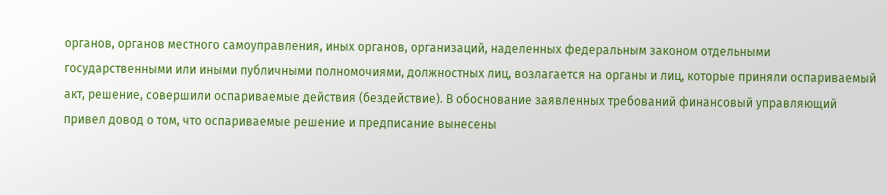органов, органов местного самоуправления, иных органов, организаций, наделенных федеральным законом отдельными государственными или иными публичными полномочиями, должностных лиц, возлагается на органы и лиц, которые приняли оспариваемый акт, решение, совершили оспариваемые действия (бездействие). В обоснование заявленных требований финансовый управляющий привел довод о том, что оспариваемые решение и предписание вынесены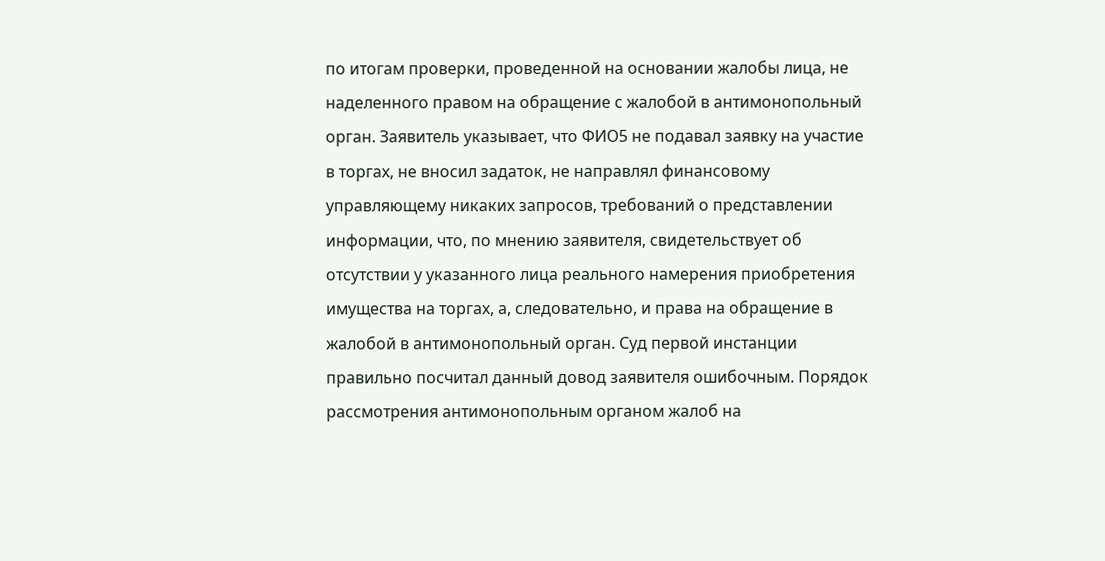по итогам проверки, проведенной на основании жалобы лица, не наделенного правом на обращение с жалобой в антимонопольный орган. Заявитель указывает, что ФИО5 не подавал заявку на участие в торгах, не вносил задаток, не направлял финансовому управляющему никаких запросов, требований о представлении информации, что, по мнению заявителя, свидетельствует об отсутствии у указанного лица реального намерения приобретения имущества на торгах, а, следовательно, и права на обращение в жалобой в антимонопольный орган. Суд первой инстанции правильно посчитал данный довод заявителя ошибочным. Порядок рассмотрения антимонопольным органом жалоб на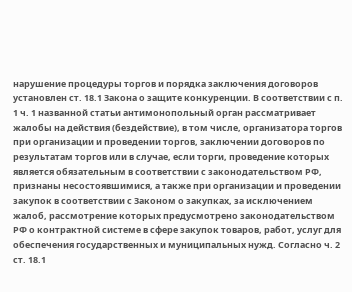нарушение процедуры торгов и порядка заключения договоров установлен ст. 18.1 Закона о защите конкуренции. В соответствии с п. 1 ч. 1 названной статьи антимонопольный орган рассматривает жалобы на действия (бездействие), в том числе, организатора торгов при организации и проведении торгов, заключении договоров по результатам торгов или в случае, если торги, проведение которых является обязательным в соответствии с законодательством РФ, признаны несостоявшимися, а также при организации и проведении закупок в соответствии с Законом о закупках, за исключением жалоб, рассмотрение которых предусмотрено законодательством РФ о контрактной системе в сфере закупок товаров, работ, услуг для обеспечения государственных и муниципальных нужд. Согласно ч. 2 ст. 18.1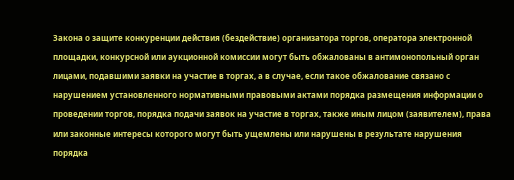Закона о защите конкуренции действия (бездействие) организатора торгов, оператора электронной площадки, конкурсной или аукционной комиссии могут быть обжалованы в антимонопольный орган лицами, подавшими заявки на участие в торгах, а в случае, если такое обжалование связано с нарушением установленного нормативными правовыми актами порядка размещения информации о проведении торгов, порядка подачи заявок на участие в торгах, также иным лицом (заявителем), права или законные интересы которого могут быть ущемлены или нарушены в результате нарушения порядка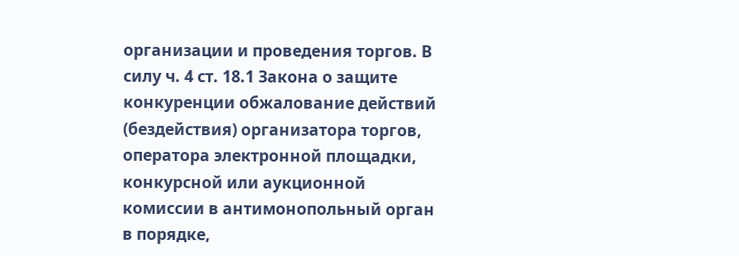организации и проведения торгов. В силу ч. 4 ст. 18.1 Закона о защите конкуренции обжалование действий (бездействия) организатора торгов, оператора электронной площадки, конкурсной или аукционной комиссии в антимонопольный орган в порядке,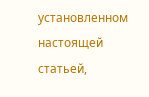установленном настоящей статьей,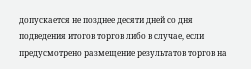допускается не позднее десяти дней со дня подведения итогов торгов либо в случае, если предусмотрено размещение результатов торгов на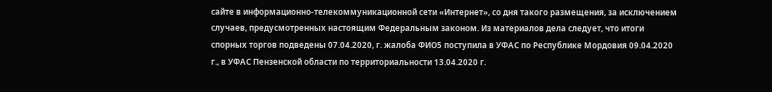сайте в информационно-телекоммуникационной сети «Интернет», со дня такого размещения, за исключением случаев, предусмотренных настоящим Федеральным законом. Из материалов дела следует, что итоги спорных торгов подведены 07.04.2020, г. жалоба ФИО5 поступила в УФАС по Республике Мордовия 09.04.2020 г., в УФАС Пензенской области по территориальности 13.04.2020 г.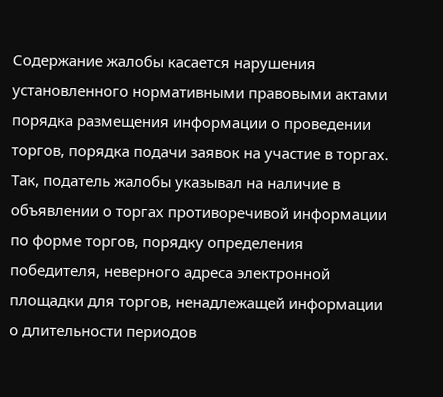Содержание жалобы касается нарушения установленного нормативными правовыми актами порядка размещения информации о проведении торгов, порядка подачи заявок на участие в торгах. Так, податель жалобы указывал на наличие в объявлении о торгах противоречивой информации по форме торгов, порядку определения победителя, неверного адреса электронной площадки для торгов, ненадлежащей информации о длительности периодов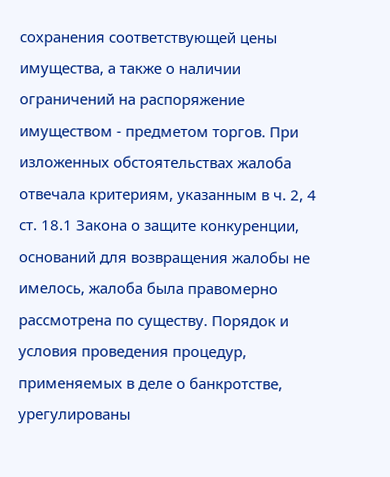сохранения соответствующей цены имущества, а также о наличии ограничений на распоряжение имуществом - предметом торгов. При изложенных обстоятельствах жалоба отвечала критериям, указанным в ч. 2, 4 ст. 18.1 Закона о защите конкуренции, оснований для возвращения жалобы не имелось, жалоба была правомерно рассмотрена по существу. Порядок и условия проведения процедур, применяемых в деле о банкротстве, урегулированы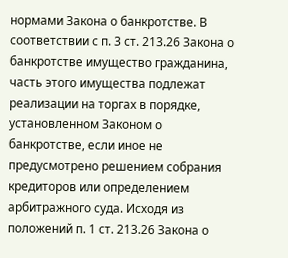нормами Закона о банкротстве. В соответствии с п. 3 ст. 213.26 Закона о банкротстве имущество гражданина, часть этого имущества подлежат реализации на торгах в порядке, установленном Законом о банкротстве, если иное не предусмотрено решением собрания кредиторов или определением арбитражного суда. Исходя из положений п. 1 ст. 213.26 Закона о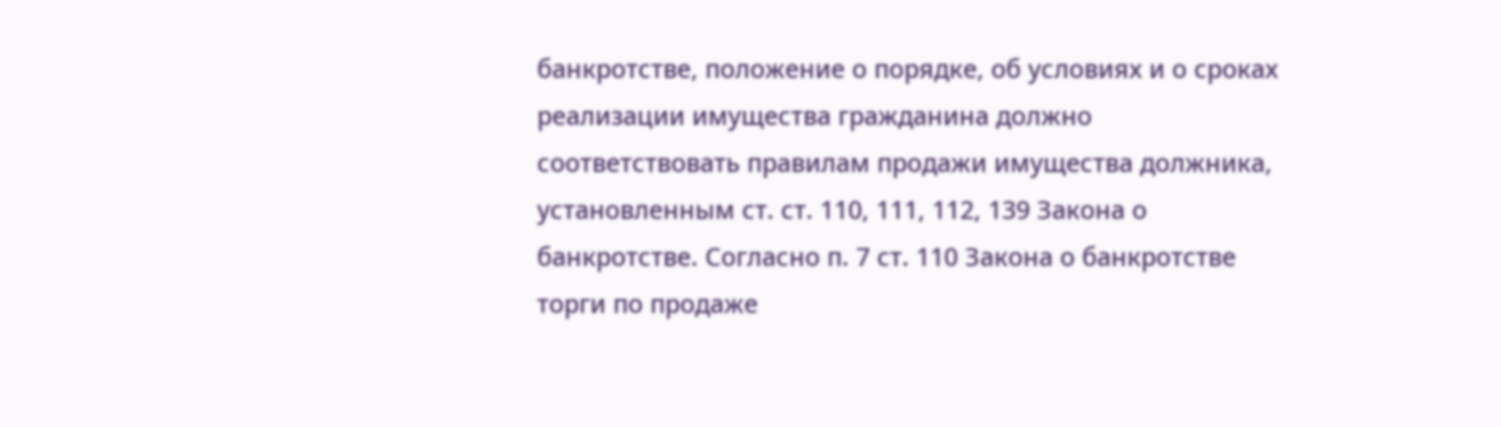банкротстве, положение о порядке, об условиях и о сроках реализации имущества гражданина должно соответствовать правилам продажи имущества должника, установленным ст. ст. 110, 111, 112, 139 Закона о банкротстве. Согласно п. 7 ст. 110 Закона о банкротстве торги по продаже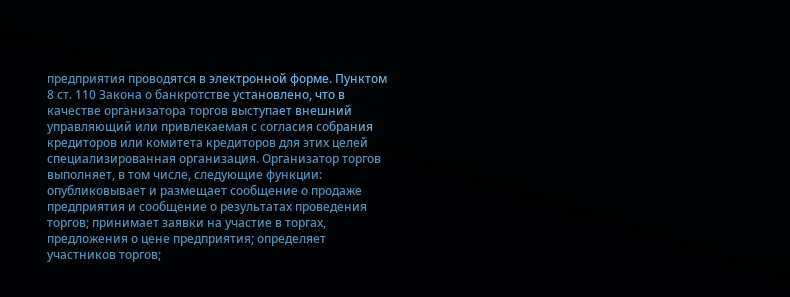предприятия проводятся в электронной форме. Пунктом 8 ст. 110 Закона о банкротстве установлено, что в качестве организатора торгов выступает внешний управляющий или привлекаемая с согласия собрания кредиторов или комитета кредиторов для этих целей специализированная организация. Организатор торгов выполняет, в том числе, следующие функции: опубликовывает и размещает сообщение о продаже предприятия и сообщение о результатах проведения торгов; принимает заявки на участие в торгах, предложения о цене предприятия; определяет участников торгов;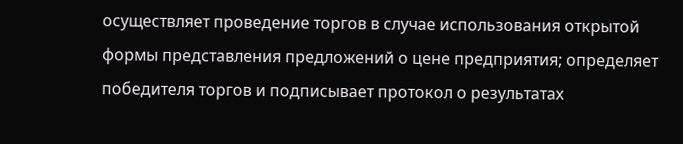осуществляет проведение торгов в случае использования открытой формы представления предложений о цене предприятия; определяет победителя торгов и подписывает протокол о результатах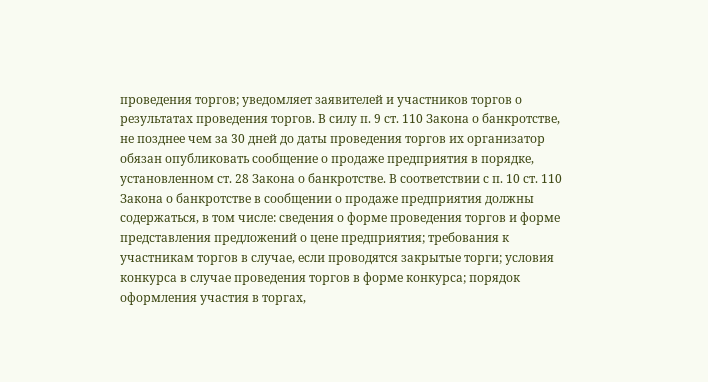проведения торгов; уведомляет заявителей и участников торгов о результатах проведения торгов. В силу п. 9 ст. 110 Закона о банкротстве, не позднее чем за 30 дней до даты проведения торгов их организатор обязан опубликовать сообщение о продаже предприятия в порядке, установленном ст. 28 Закона о банкротстве. В соответствии с п. 10 ст. 110 Закона о банкротстве в сообщении о продаже предприятия должны содержаться, в том числе: сведения о форме проведения торгов и форме представления предложений о цене предприятия; требования к участникам торгов в случае, если проводятся закрытые торги; условия конкурса в случае проведения торгов в форме конкурса; порядок оформления участия в торгах,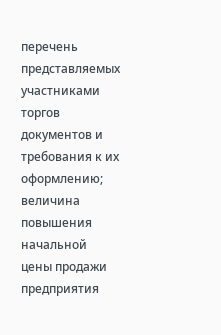перечень представляемых участниками торгов документов и требования к их оформлению; величина повышения начальной цены продажи предприятия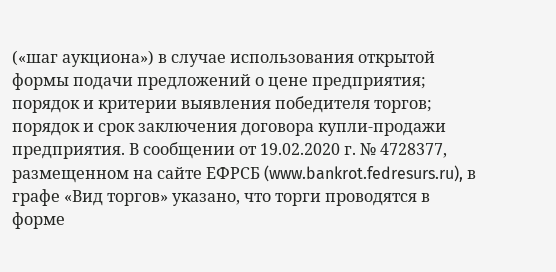(«шаг аукциона») в случае использования открытой формы подачи предложений о цене предприятия; порядок и критерии выявления победителя торгов; порядок и срок заключения договора купли-продажи предприятия. В сообщении от 19.02.2020 г. № 4728377, размещенном на сайте ЕФРСБ (www.bankrot.fedresurs.ru), в графе «Вид торгов» указано, что торги проводятся в форме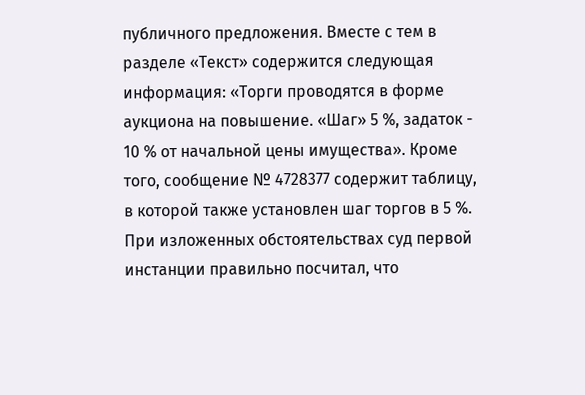публичного предложения. Вместе с тем в разделе «Текст» содержится следующая информация: «Торги проводятся в форме аукциона на повышение. «Шаг» 5 %, задаток - 10 % от начальной цены имущества». Кроме того, сообщение № 4728377 содержит таблицу, в которой также установлен шаг торгов в 5 %. При изложенных обстоятельствах суд первой инстанции правильно посчитал, что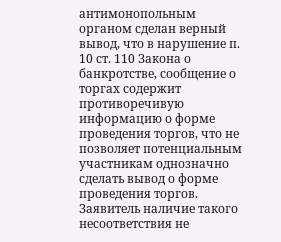антимонопольным органом сделан верный вывод, что в нарушение п. 10 ст. 110 Закона о банкротстве, сообщение о торгах содержит противоречивую информацию о форме проведения торгов, что не позволяет потенциальным участникам однозначно сделать вывод о форме проведения торгов. Заявитель наличие такого несоответствия не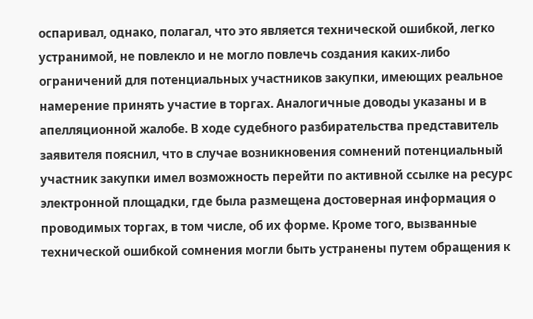оспаривал, однако, полагал, что это является технической ошибкой, легко устранимой, не повлекло и не могло повлечь создания каких-либо ограничений для потенциальных участников закупки, имеющих реальное намерение принять участие в торгах. Аналогичные доводы указаны и в апелляционной жалобе. В ходе судебного разбирательства представитель заявителя пояснил, что в случае возникновения сомнений потенциальный участник закупки имел возможность перейти по активной ссылке на ресурс электронной площадки, где была размещена достоверная информация о проводимых торгах, в том числе, об их форме. Кроме того, вызванные технической ошибкой сомнения могли быть устранены путем обращения к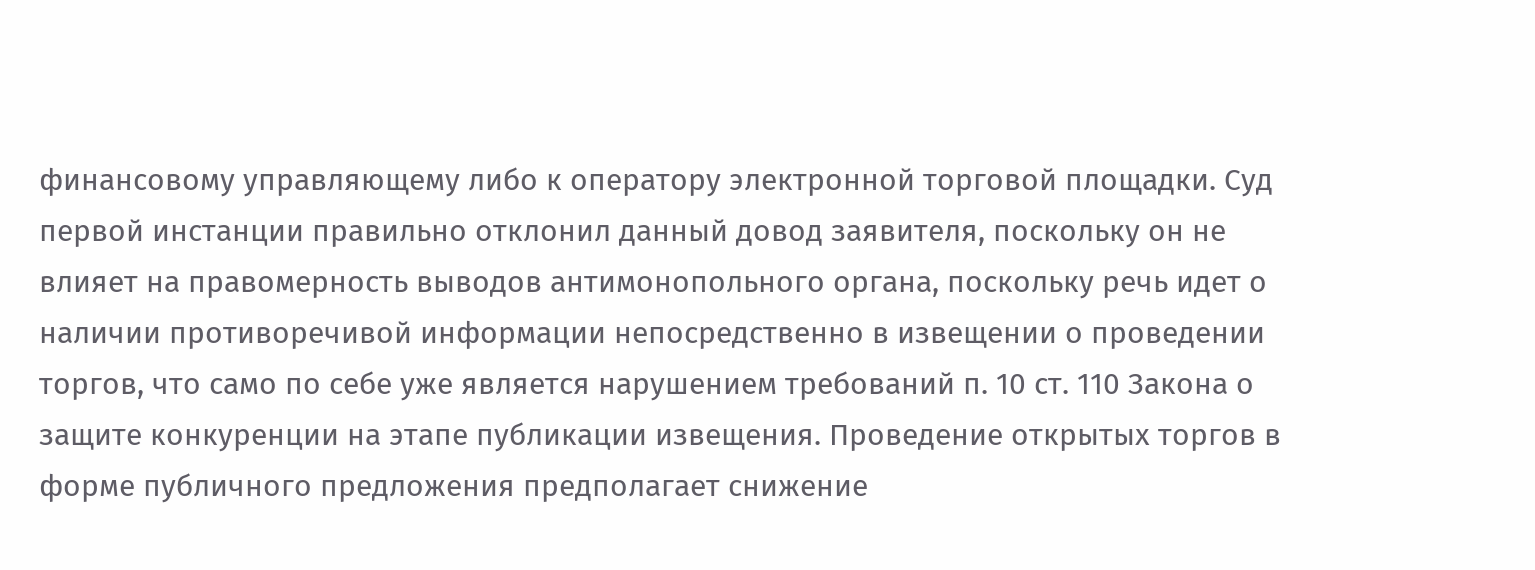финансовому управляющему либо к оператору электронной торговой площадки. Суд первой инстанции правильно отклонил данный довод заявителя, поскольку он не влияет на правомерность выводов антимонопольного органа, поскольку речь идет о наличии противоречивой информации непосредственно в извещении о проведении торгов, что само по себе уже является нарушением требований п. 10 ст. 110 Закона о защите конкуренции на этапе публикации извещения. Проведение открытых торгов в форме публичного предложения предполагает снижение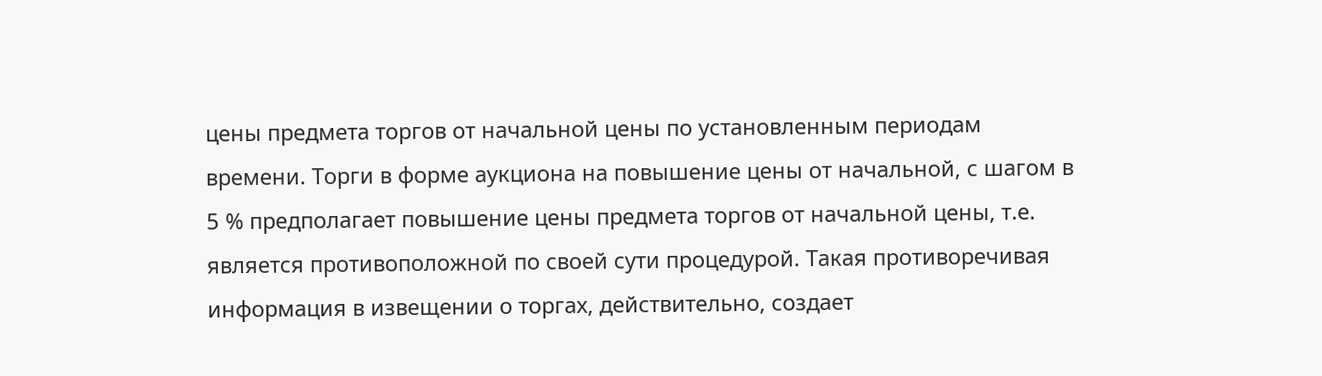цены предмета торгов от начальной цены по установленным периодам времени. Торги в форме аукциона на повышение цены от начальной, с шагом в 5 % предполагает повышение цены предмета торгов от начальной цены, т.е. является противоположной по своей сути процедурой. Такая противоречивая информация в извещении о торгах, действительно, создает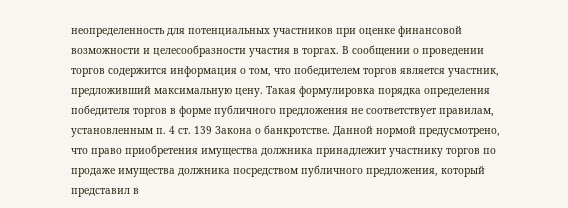неопределенность для потенциальных участников при оценке финансовой возможности и целесообразности участия в торгах. В сообщении о проведении торгов содержится информация о том, что победителем торгов является участник, предложивший максимальную цену. Такая формулировка порядка определения победителя торгов в форме публичного предложения не соответствует правилам, установленным п. 4 ст. 139 Закона о банкротстве. Данной нормой предусмотрено, что право приобретения имущества должника принадлежит участнику торгов по продаже имущества должника посредством публичного предложения, который представил в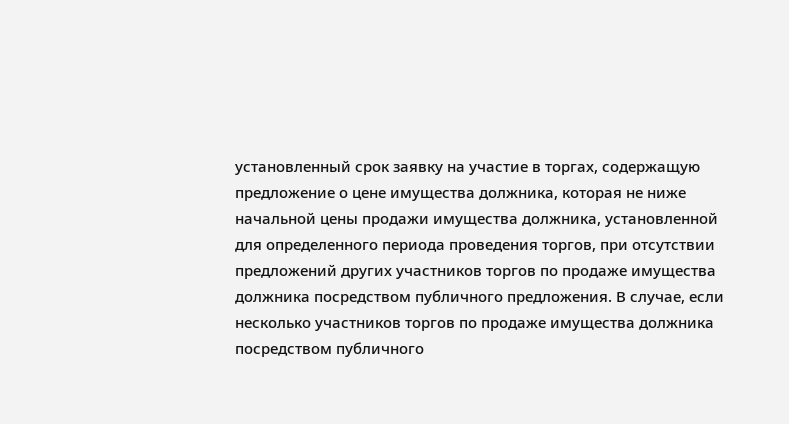установленный срок заявку на участие в торгах, содержащую предложение о цене имущества должника, которая не ниже начальной цены продажи имущества должника, установленной для определенного периода проведения торгов, при отсутствии предложений других участников торгов по продаже имущества должника посредством публичного предложения. В случае, если несколько участников торгов по продаже имущества должника посредством публичного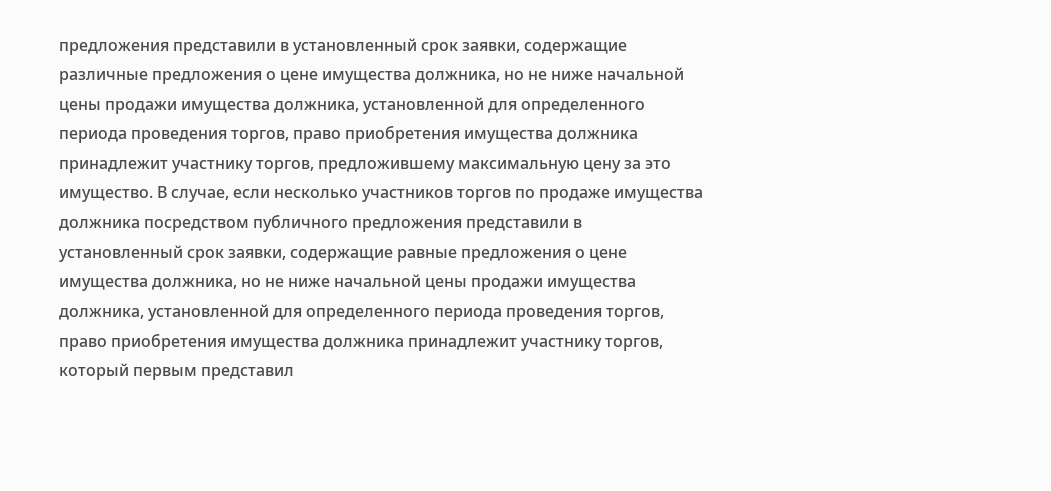предложения представили в установленный срок заявки, содержащие различные предложения о цене имущества должника, но не ниже начальной цены продажи имущества должника, установленной для определенного периода проведения торгов, право приобретения имущества должника принадлежит участнику торгов, предложившему максимальную цену за это имущество. В случае, если несколько участников торгов по продаже имущества должника посредством публичного предложения представили в установленный срок заявки, содержащие равные предложения о цене имущества должника, но не ниже начальной цены продажи имущества должника, установленной для определенного периода проведения торгов, право приобретения имущества должника принадлежит участнику торгов, который первым представил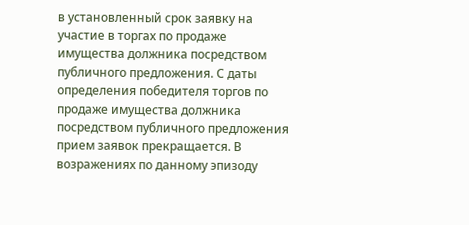в установленный срок заявку на участие в торгах по продаже имущества должника посредством публичного предложения. С даты определения победителя торгов по продаже имущества должника посредством публичного предложения прием заявок прекращается. В возражениях по данному эпизоду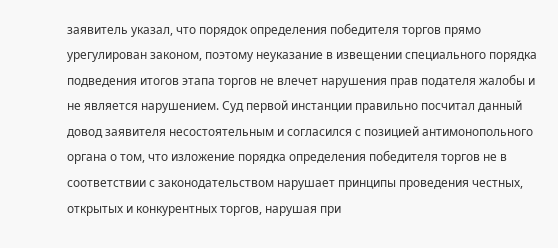заявитель указал, что порядок определения победителя торгов прямо урегулирован законом, поэтому неуказание в извещении специального порядка подведения итогов этапа торгов не влечет нарушения прав подателя жалобы и не является нарушением. Суд первой инстанции правильно посчитал данный довод заявителя несостоятельным и согласился с позицией антимонопольного органа о том, что изложение порядка определения победителя торгов не в соответствии с законодательством нарушает принципы проведения честных, открытых и конкурентных торгов, нарушая при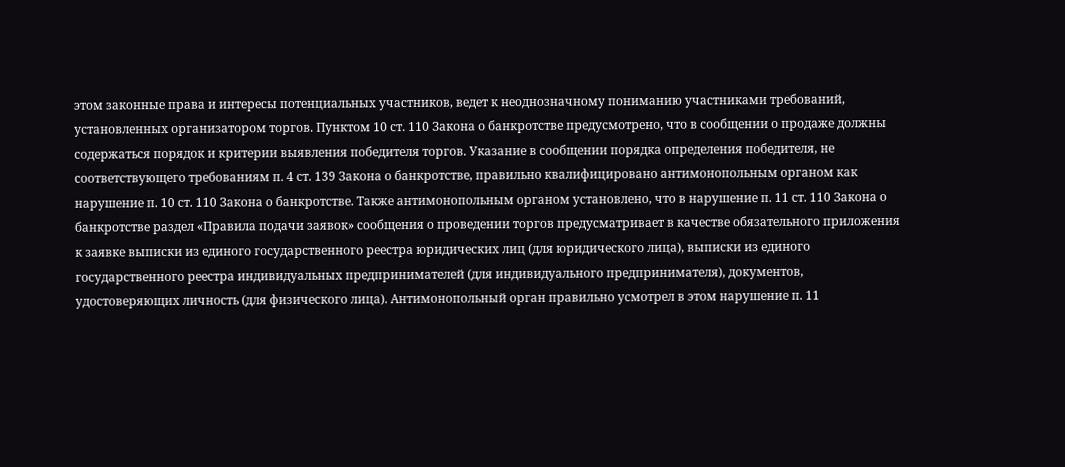этом законные права и интересы потенциальных участников, ведет к неоднозначному пониманию участниками требований, установленных организатором торгов. Пунктом 10 ст. 110 Закона о банкротстве предусмотрено, что в сообщении о продаже должны содержаться порядок и критерии выявления победителя торгов. Указание в сообщении порядка определения победителя, не соответствующего требованиям п. 4 ст. 139 Закона о банкротстве, правильно квалифицировано антимонопольным органом как нарушение п. 10 ст. 110 Закона о банкротстве. Также антимонопольным органом установлено, что в нарушение п. 11 ст. 110 Закона о банкротстве раздел «Правила подачи заявок» сообщения о проведении торгов предусматривает в качестве обязательного приложения к заявке выписки из единого государственного реестра юридических лиц (для юридического лица), выписки из единого государственного реестра индивидуальных предпринимателей (для индивидуального предпринимателя), документов, удостоверяющих личность (для физического лица). Антимонопольный орган правильно усмотрел в этом нарушение п. 11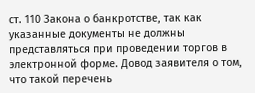ст. 110 Закона о банкротстве, так как указанные документы не должны представляться при проведении торгов в электронной форме. Довод заявителя о том, что такой перечень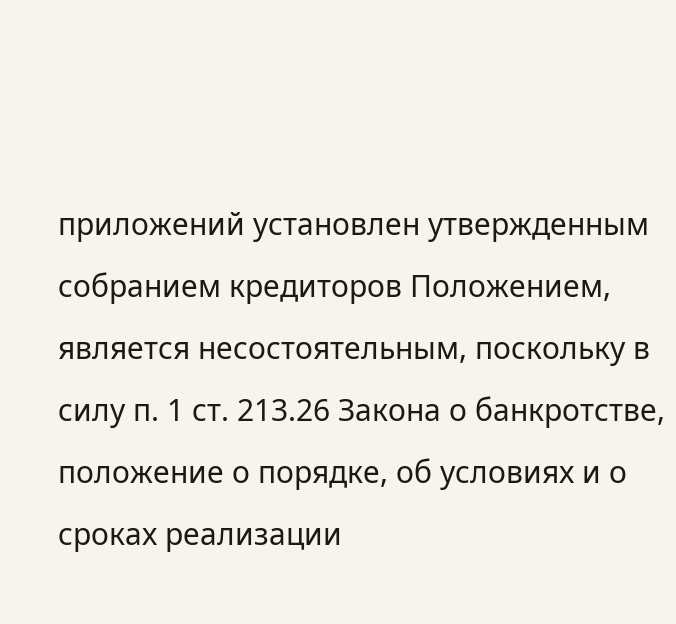приложений установлен утвержденным собранием кредиторов Положением, является несостоятельным, поскольку в силу п. 1 ст. 213.26 Закона о банкротстве, положение о порядке, об условиях и о сроках реализации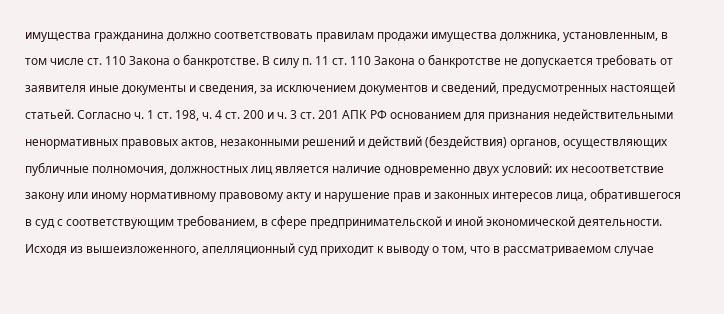имущества гражданина должно соответствовать правилам продажи имущества должника, установленным, в том числе ст. 110 Закона о банкротстве. В силу п. 11 ст. 110 Закона о банкротстве не допускается требовать от заявителя иные документы и сведения, за исключением документов и сведений, предусмотренных настоящей статьей. Согласно ч. 1 ст. 198, ч. 4 ст. 200 и ч. 3 ст. 201 АПК РФ основанием для признания недействительными ненормативных правовых актов, незаконными решений и действий (бездействия) органов, осуществляющих публичные полномочия, должностных лиц является наличие одновременно двух условий: их несоответствие закону или иному нормативному правовому акту и нарушение прав и законных интересов лица, обратившегося в суд с соответствующим требованием, в сфере предпринимательской и иной экономической деятельности. Исходя из вышеизложенного, апелляционный суд приходит к выводу о том, что в рассматриваемом случае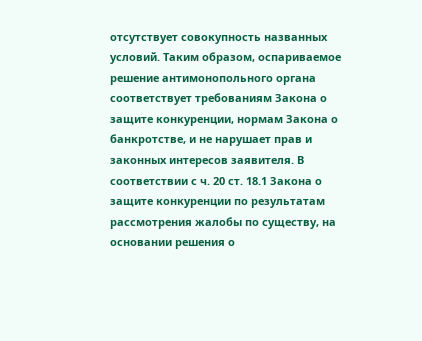отсутствует совокупность названных условий. Таким образом, оспариваемое решение антимонопольного органа соответствует требованиям Закона о защите конкуренции, нормам Закона о банкротстве, и не нарушает прав и законных интересов заявителя. В соответствии с ч. 20 ст. 18.1 Закона о защите конкуренции по результатам рассмотрения жалобы по существу, на основании решения о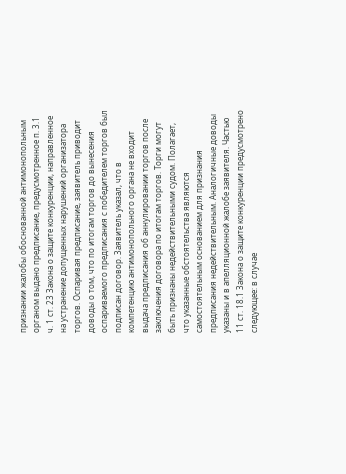признании жалобы обоснованной антимонопольным органом выдано предписание, предусмотренное п. 3.1 ч. 1 ст. 23 Закона о защите конкуренции, направленное на устранение допущенных нарушений организатора торгов. Оспаривая предписание, заявитель приводит доводы о том, что по итогам торгов до вынесения оспариваемого предписания с победителем торгов был подписан договор. Заявитель указал, что в компетенцию антимонопольного органа не входит выдача предписания об аннулировании торгов после заключения договора по итогам торгов. Торги могут быть признаны недействительными судом. Полагает, что указанные обстоятельства являются самостоятельным основанием для признания предписания недействительным. Аналогичные доводы указаны и в апелляционной жалобе заявителя. Частью 11 ст. 18.1 Закона о защите конкуренции предусмотрено следующее: в случае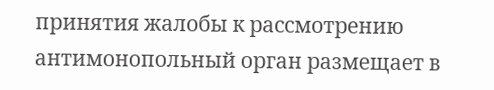принятия жалобы к рассмотрению антимонопольный орган размещает в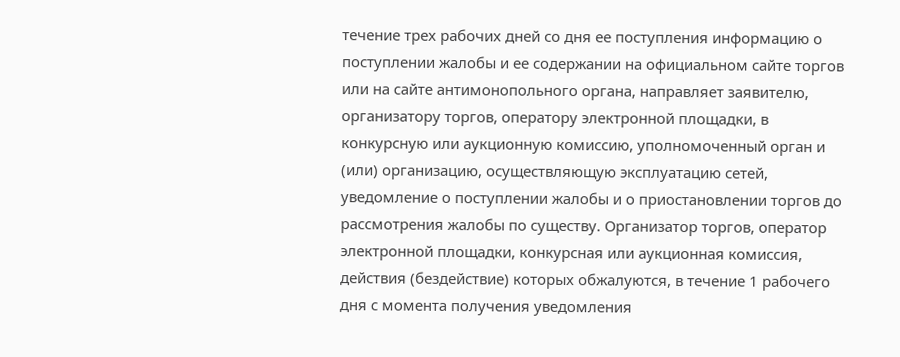течение трех рабочих дней со дня ее поступления информацию о поступлении жалобы и ее содержании на официальном сайте торгов или на сайте антимонопольного органа, направляет заявителю, организатору торгов, оператору электронной площадки, в конкурсную или аукционную комиссию, уполномоченный орган и (или) организацию, осуществляющую эксплуатацию сетей, уведомление о поступлении жалобы и о приостановлении торгов до рассмотрения жалобы по существу. Организатор торгов, оператор электронной площадки, конкурсная или аукционная комиссия, действия (бездействие) которых обжалуются, в течение 1 рабочего дня с момента получения уведомления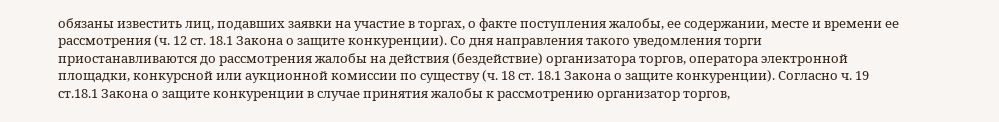обязаны известить лиц, подавших заявки на участие в торгах, о факте поступления жалобы, ее содержании, месте и времени ее рассмотрения (ч. 12 ст. 18.1 Закона о защите конкуренции). Со дня направления такого уведомления торги приостанавливаются до рассмотрения жалобы на действия (бездействие) организатора торгов, оператора электронной площадки, конкурсной или аукционной комиссии по существу (ч. 18 ст. 18.1 Закона о защите конкуренции). Согласно ч. 19 ст.18.1 Закона о защите конкуренции в случае принятия жалобы к рассмотрению организатор торгов,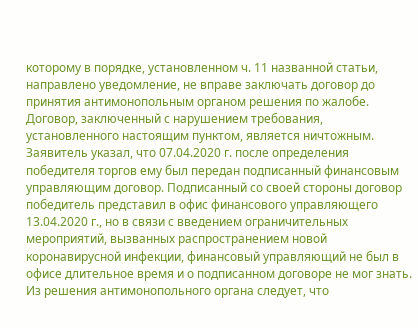которому в порядке, установленном ч. 11 названной статьи, направлено уведомление, не вправе заключать договор до принятия антимонопольным органом решения по жалобе. Договор, заключенный с нарушением требования, установленного настоящим пунктом, является ничтожным. Заявитель указал, что 07.04.2020 г. после определения победителя торгов ему был передан подписанный финансовым управляющим договор. Подписанный со своей стороны договор победитель представил в офис финансового управляющего 13.04.2020 г., но в связи с введением ограничительных мероприятий, вызванных распространением новой коронавирусной инфекции, финансовый управляющий не был в офисе длительное время и о подписанном договоре не мог знать. Из решения антимонопольного органа следует, что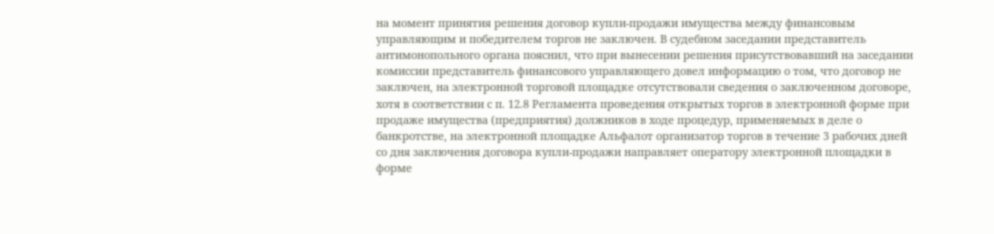на момент принятия решения договор купли-продажи имущества между финансовым управляющим и победителем торгов не заключен. В судебном заседании представитель антимонопольного органа пояснил, что при вынесении решения присутствовавший на заседании комиссии представитель финансового управляющего довел информацию о том, что договор не заключен, на электронной торговой площадке отсутствовали сведения о заключенном договоре, хотя в соответствии с п. 12.8 Регламента проведения открытых торгов в электронной форме при продаже имущества (предприятия) должников в ходе процедур, применяемых в деле о банкротстве, на электронной площадке Альфалот организатор торгов в течение 3 рабочих дней со дня заключения договора купли-продажи направляет оператору электронной площадки в форме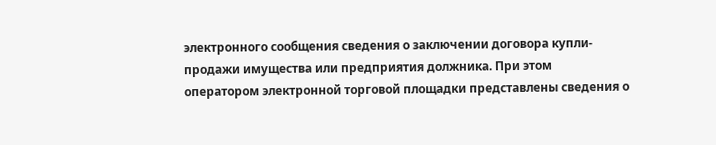электронного сообщения сведения о заключении договора купли-продажи имущества или предприятия должника. При этом оператором электронной торговой площадки представлены сведения о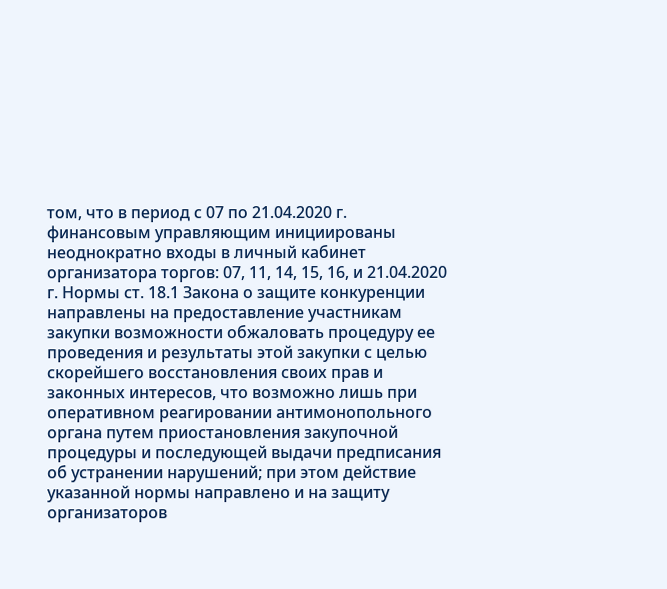том, что в период с 07 по 21.04.2020 г. финансовым управляющим инициированы неоднократно входы в личный кабинет организатора торгов: 07, 11, 14, 15, 16, и 21.04.2020 г. Нормы ст. 18.1 Закона о защите конкуренции направлены на предоставление участникам закупки возможности обжаловать процедуру ее проведения и результаты этой закупки с целью скорейшего восстановления своих прав и законных интересов, что возможно лишь при оперативном реагировании антимонопольного органа путем приостановления закупочной процедуры и последующей выдачи предписания об устранении нарушений; при этом действие указанной нормы направлено и на защиту организаторов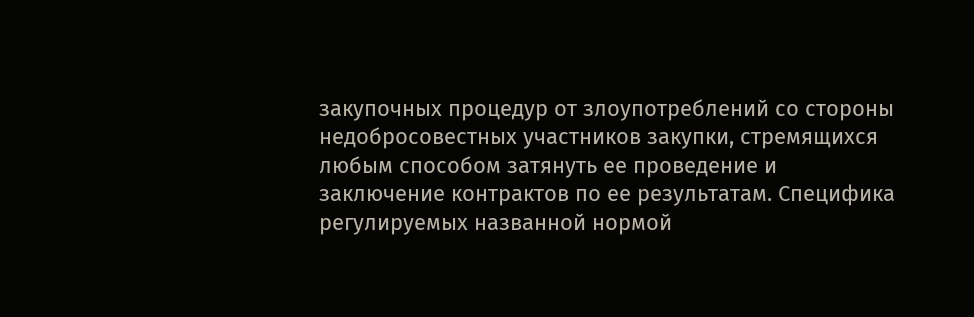закупочных процедур от злоупотреблений со стороны недобросовестных участников закупки, стремящихся любым способом затянуть ее проведение и заключение контрактов по ее результатам. Специфика регулируемых названной нормой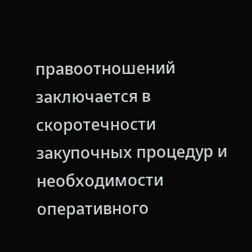правоотношений заключается в скоротечности закупочных процедур и необходимости оперативного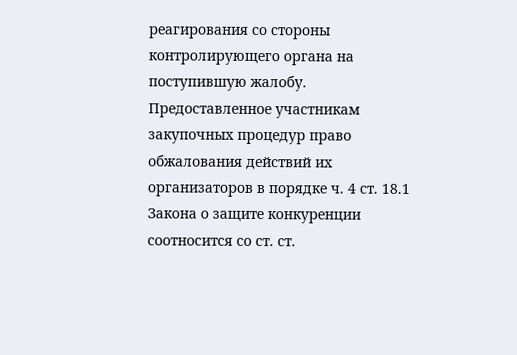реагирования со стороны контролирующего органа на поступившую жалобу. Предоставленное участникам закупочных процедур право обжалования действий их организаторов в порядке ч. 4 ст. 18.1 Закона о защите конкуренции соотносится со ст. ст.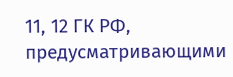11, 12 ГК РФ, предусматривающими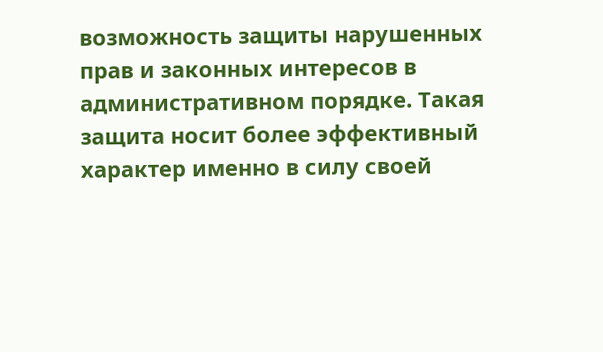возможность защиты нарушенных прав и законных интересов в административном порядке. Такая защита носит более эффективный характер именно в силу своей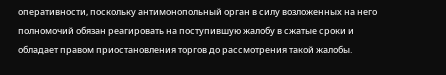оперативности, поскольку антимонопольный орган в силу возложенных на него полномочий обязан реагировать на поступившую жалобу в сжатые сроки и обладает правом приостановления торгов до рассмотрения такой жалобы.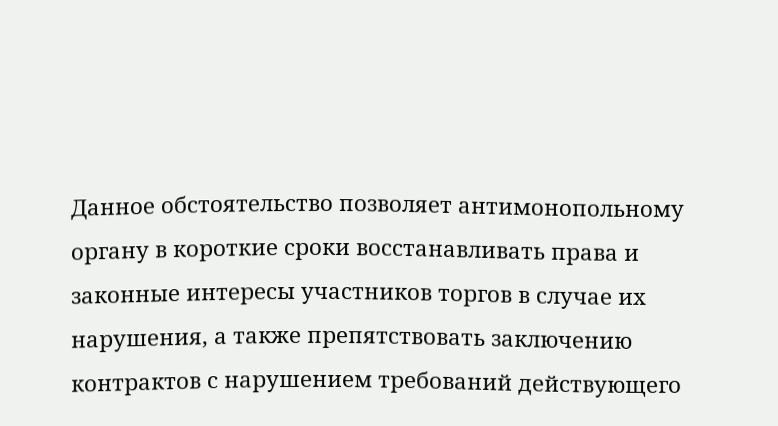Данное обстоятельство позволяет антимонопольному органу в короткие сроки восстанавливать права и законные интересы участников торгов в случае их нарушения, а также препятствовать заключению контрактов с нарушением требований действующего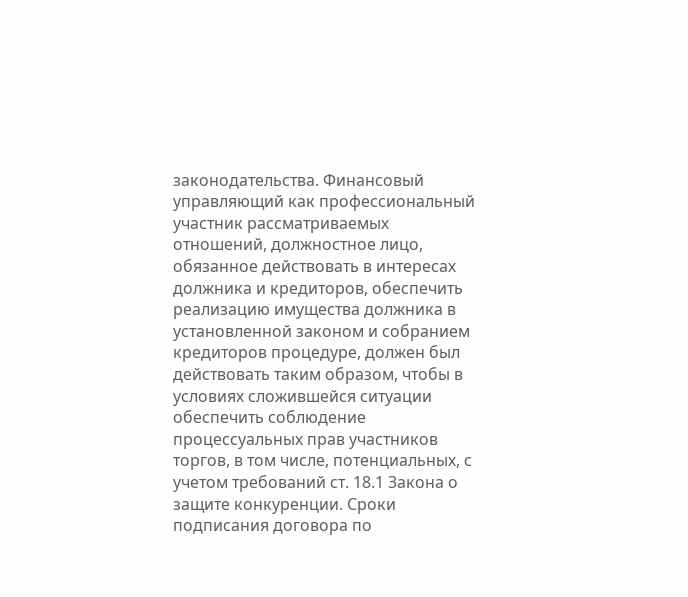законодательства. Финансовый управляющий как профессиональный участник рассматриваемых отношений, должностное лицо, обязанное действовать в интересах должника и кредиторов, обеспечить реализацию имущества должника в установленной законом и собранием кредиторов процедуре, должен был действовать таким образом, чтобы в условиях сложившейся ситуации обеспечить соблюдение процессуальных прав участников торгов, в том числе, потенциальных, с учетом требований ст. 18.1 Закона о защите конкуренции. Сроки подписания договора по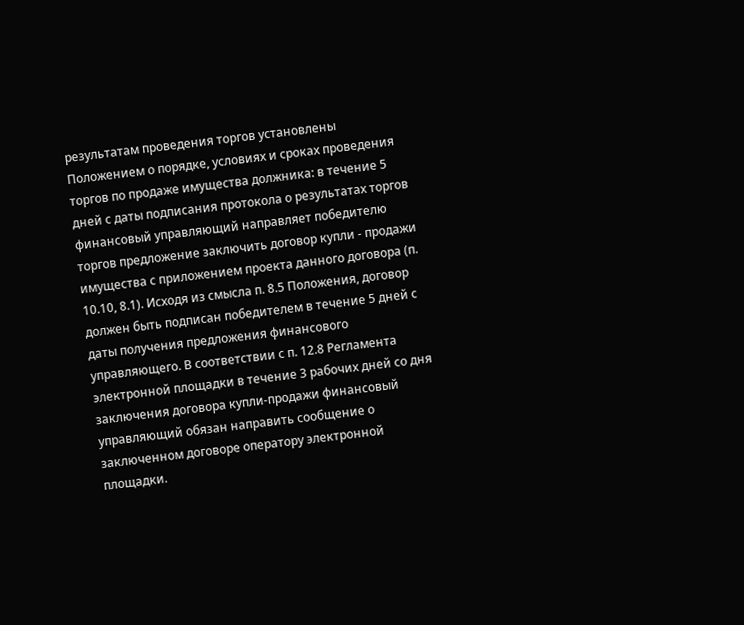результатам проведения торгов установлены Положением о порядке, условиях и сроках проведения торгов по продаже имущества должника: в течение 5 дней с даты подписания протокола о результатах торгов финансовый управляющий направляет победителю торгов предложение заключить договор купли - продажи имущества с приложением проекта данного договора (п. 10.10, 8.1). Исходя из смысла п. 8.5 Положения, договор должен быть подписан победителем в течение 5 дней с даты получения предложения финансового управляющего. В соответствии с п. 12.8 Регламента электронной площадки в течение 3 рабочих дней со дня заключения договора купли-продажи финансовый управляющий обязан направить сообщение о заключенном договоре оператору электронной площадки.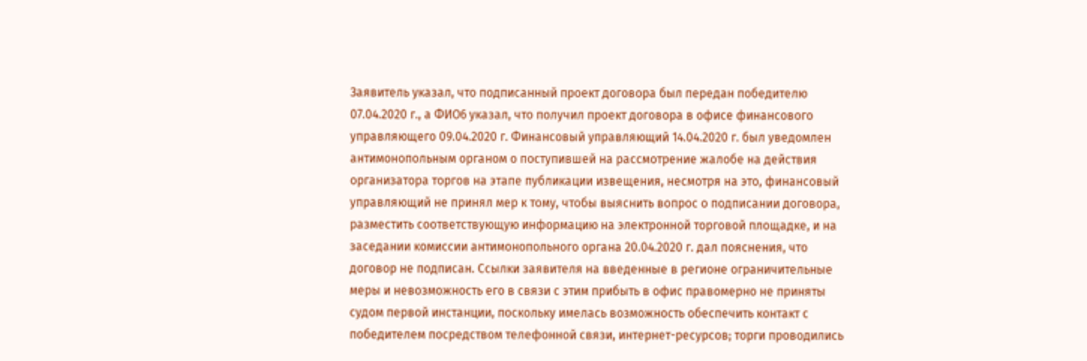Заявитель указал, что подписанный проект договора был передан победителю 07.04.2020 г., а ФИО6 указал, что получил проект договора в офисе финансового управляющего 09.04.2020 г. Финансовый управляющий 14.04.2020 г. был уведомлен антимонопольным органом о поступившей на рассмотрение жалобе на действия организатора торгов на этапе публикации извещения, несмотря на это, финансовый управляющий не принял мер к тому, чтобы выяснить вопрос о подписании договора, разместить соответствующую информацию на электронной торговой площадке, и на заседании комиссии антимонопольного органа 20.04.2020 г. дал пояснения, что договор не подписан. Ссылки заявителя на введенные в регионе ограничительные меры и невозможность его в связи с этим прибыть в офис правомерно не приняты судом первой инстанции, поскольку имелась возможность обеспечить контакт с победителем посредством телефонной связи, интернет-ресурсов; торги проводились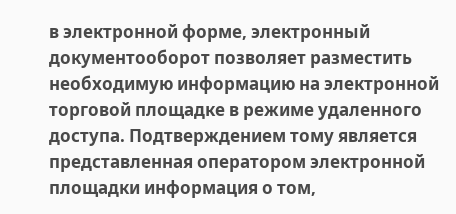в электронной форме, электронный документооборот позволяет разместить необходимую информацию на электронной торговой площадке в режиме удаленного доступа. Подтверждением тому является представленная оператором электронной площадки информация о том,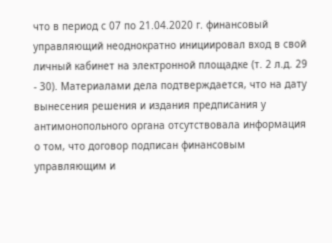что в период с 07 по 21.04.2020 г. финансовый управляющий неоднократно инициировал вход в свой личный кабинет на электронной площадке (т. 2 л.д. 29 - 30). Материалами дела подтверждается, что на дату вынесения решения и издания предписания у антимонопольного органа отсутствовала информация о том, что договор подписан финансовым управляющим и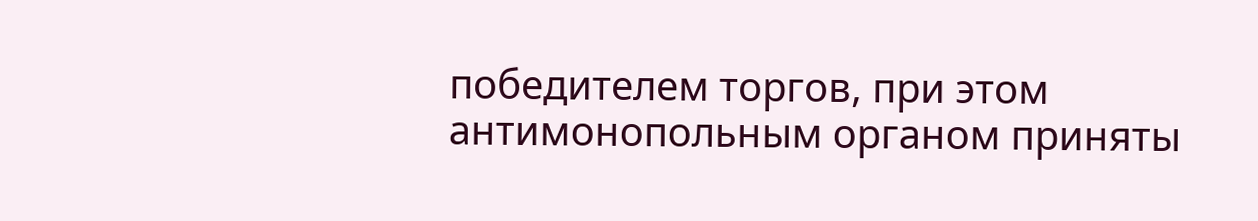победителем торгов, при этом антимонопольным органом приняты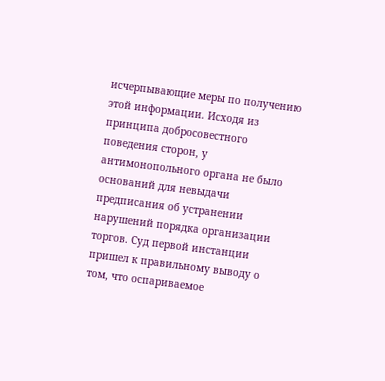исчерпывающие меры по получению этой информации. Исходя из принципа добросовестного поведения сторон, у антимонопольного органа не было оснований для невыдачи предписания об устранении нарушений порядка организации торгов. Суд первой инстанции пришел к правильному выводу о том, что оспариваемое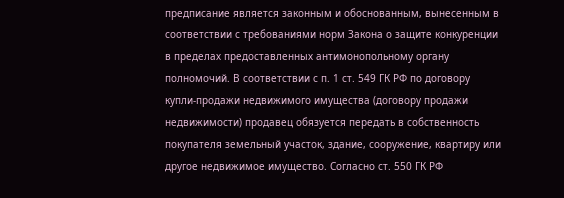предписание является законным и обоснованным, вынесенным в соответствии с требованиями норм Закона о защите конкуренции в пределах предоставленных антимонопольному органу полномочий. В соответствии с п. 1 ст. 549 ГК РФ по договору купли-продажи недвижимого имущества (договору продажи недвижимости) продавец обязуется передать в собственность покупателя земельный участок, здание, сооружение, квартиру или другое недвижимое имущество. Согласно ст. 550 ГК РФ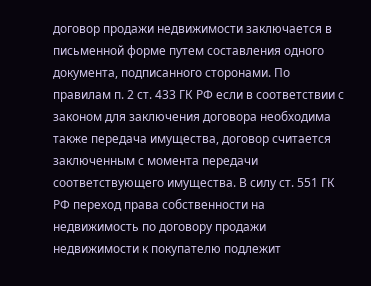договор продажи недвижимости заключается в письменной форме путем составления одного документа, подписанного сторонами. По правилам п. 2 ст. 433 ГК РФ если в соответствии с законом для заключения договора необходима также передача имущества, договор считается заключенным с момента передачи соответствующего имущества. В силу ст. 551 ГК РФ переход права собственности на недвижимость по договору продажи недвижимости к покупателю подлежит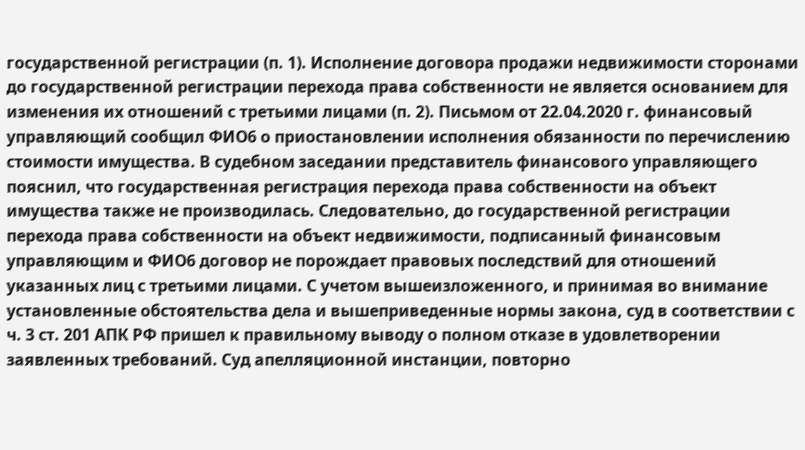государственной регистрации (п. 1). Исполнение договора продажи недвижимости сторонами до государственной регистрации перехода права собственности не является основанием для изменения их отношений с третьими лицами (п. 2). Письмом от 22.04.2020 г. финансовый управляющий сообщил ФИО6 о приостановлении исполнения обязанности по перечислению стоимости имущества. В судебном заседании представитель финансового управляющего пояснил, что государственная регистрация перехода права собственности на объект имущества также не производилась. Следовательно, до государственной регистрации перехода права собственности на объект недвижимости, подписанный финансовым управляющим и ФИО6 договор не порождает правовых последствий для отношений указанных лиц с третьими лицами. С учетом вышеизложенного, и принимая во внимание установленные обстоятельства дела и вышеприведенные нормы закона, суд в соответствии с ч. 3 ст. 201 АПК РФ пришел к правильному выводу о полном отказе в удовлетворении заявленных требований. Суд апелляционной инстанции, повторно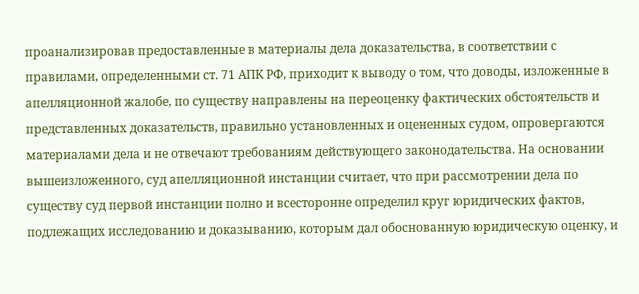проанализировав предоставленные в материалы дела доказательства, в соответствии с правилами, определенными ст. 71 АПК РФ, приходит к выводу о том, что доводы, изложенные в апелляционной жалобе, по существу направлены на переоценку фактических обстоятельств и представленных доказательств, правильно установленных и оцененных судом, опровергаются материалами дела и не отвечают требованиям действующего законодательства. На основании вышеизложенного, суд апелляционной инстанции считает, что при рассмотрении дела по существу суд первой инстанции полно и всесторонне определил круг юридических фактов, подлежащих исследованию и доказыванию, которым дал обоснованную юридическую оценку, и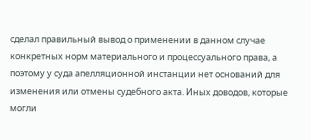сделал правильный вывод о применении в данном случае конкретных норм материального и процессуального права, а поэтому у суда апелляционной инстанции нет оснований для изменения или отмены судебного акта. Иных доводов, которые могли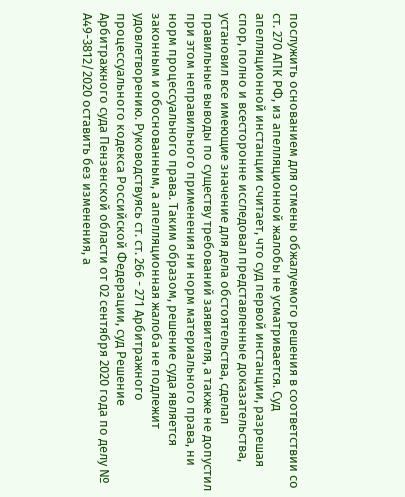послужить основанием для отмены обжалуемого решения в соответствии со ст. 270 АПК РФ, из апелляционной жалобы не усматривается. Суд апелляционной инстанции считает, что суд первой инстанции, разрешая спор, полно и всесторонне исследовал представленные доказательства, установил все имеющие значение для дела обстоятельства, сделал правильные выводы по существу требований заявителя, а также не допустил при этом неправильного применения ни норм материального права, ни норм процессуального права. Таким образом, решение суда является законным и обоснованным, а апелляционная жалоба не подлежит удовлетворению. Руководствуясь ст. ст. 266 - 271 Арбитражного процессуального кодекса Российской Федерации, суд Решение Арбитражного суда Пензенской области от 02 сентября 2020 года по делу № А49-3812/2020 оставить без изменения, а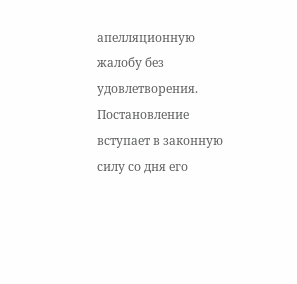апелляционную жалобу без удовлетворения. Постановление вступает в законную силу со дня его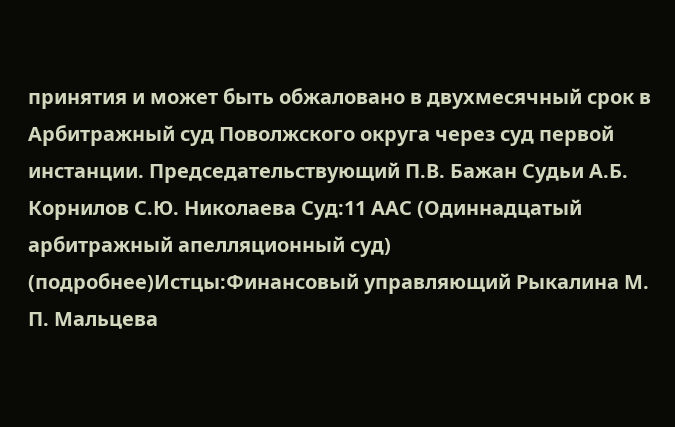принятия и может быть обжаловано в двухмесячный срок в Арбитражный суд Поволжского округа через суд первой инстанции. Председательствующий П.В. Бажан Судьи А.Б. Корнилов С.Ю. Николаева Суд:11 ААС (Одиннадцатый арбитражный апелляционный суд) (подробнее)Истцы:Финансовый управляющий Рыкалина М. П. Мальцева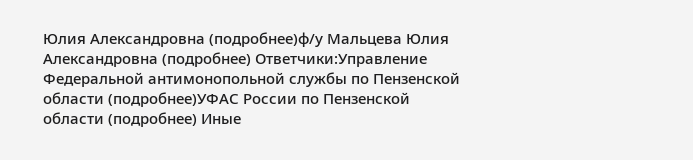Юлия Александровна (подробнее)ф/у Мальцева Юлия Александровна (подробнее) Ответчики:Управление Федеральной антимонопольной службы по Пензенской области (подробнее)УФАС России по Пензенской области (подробнее) Иные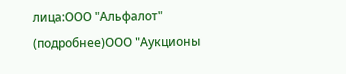лица:ООО "Альфалот" (подробнее)ООО "Аукционы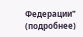Федерации" (подробнее)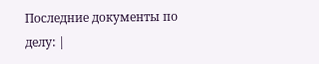Последние документы по делу: |